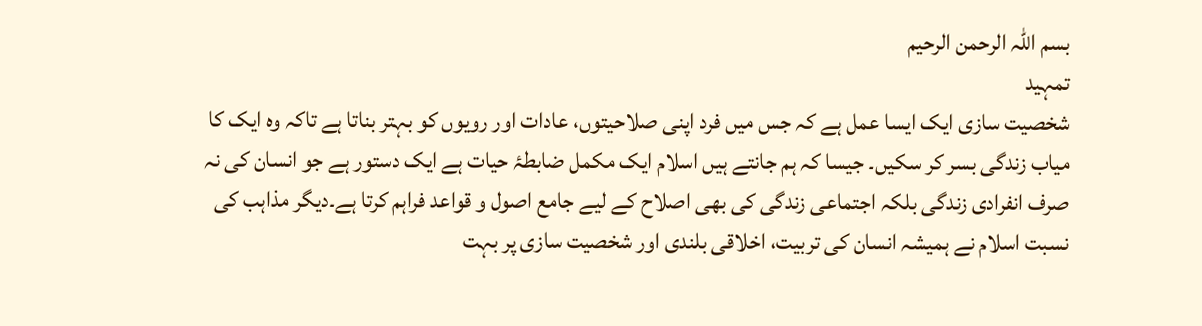بسم اللّٰہ الرحمن الرحیم
تمہید
شخصیت سازی ایک ایسا عمل ہے کہ جس میں فرد اپنی صلاحیتوں، عادات اور رویوں کو بہتر بناتا ہے تاکہ وہ ایک کا میاب زندگی بسر کر سکیں۔ جیسا کہ ہم جانتے ہیں اسلام ایک مکمل ضابطۂ حیات ہے ایک دستور ہے جو انسان کی نہ صرف انفرادی زندگی بلکہ اجتماعی زندگی کی بھی اصلاح کے لیے جامع اصول و قواعد فراہم کرتا ہے۔دیگر مذاہب کی نسبت اسلام نے ہمیشہ انسان کی تربیت، اخلاقی بلندی اور شخصیت سازی پر بہت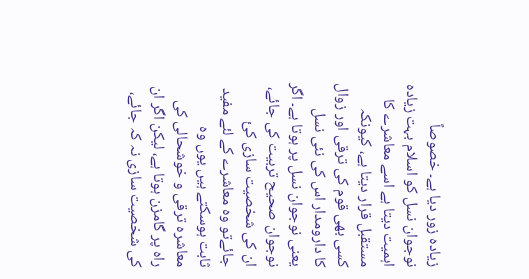زیادہ زور دیا ہے۔ خصوصاً نوجوان نسل کو اسلام بہت زیادہ اہمیت دیتا ہے اسے معاشرے کا مستقبل قرار دیتا ہے، کیونکہ کسی بھی قوم کی ترقی اور زوال کا دارومدار اس کی نئی نسل یعنی نوجوان نسل پر ہوتا ہے۔ اگر نوجوان صحیح تربیت کی جائے، ان کی شخصیت سازی کئ جائےتو وہ معاشرے کے لئے مفید ثابت ہوسکتے ہیں یوں وہ معاشرہ ترقی و خوشحالی کی راہ پر گامزن ہوتا ہے، لیکن اگر ان کی شخصیت سازی نہ کہ جائے،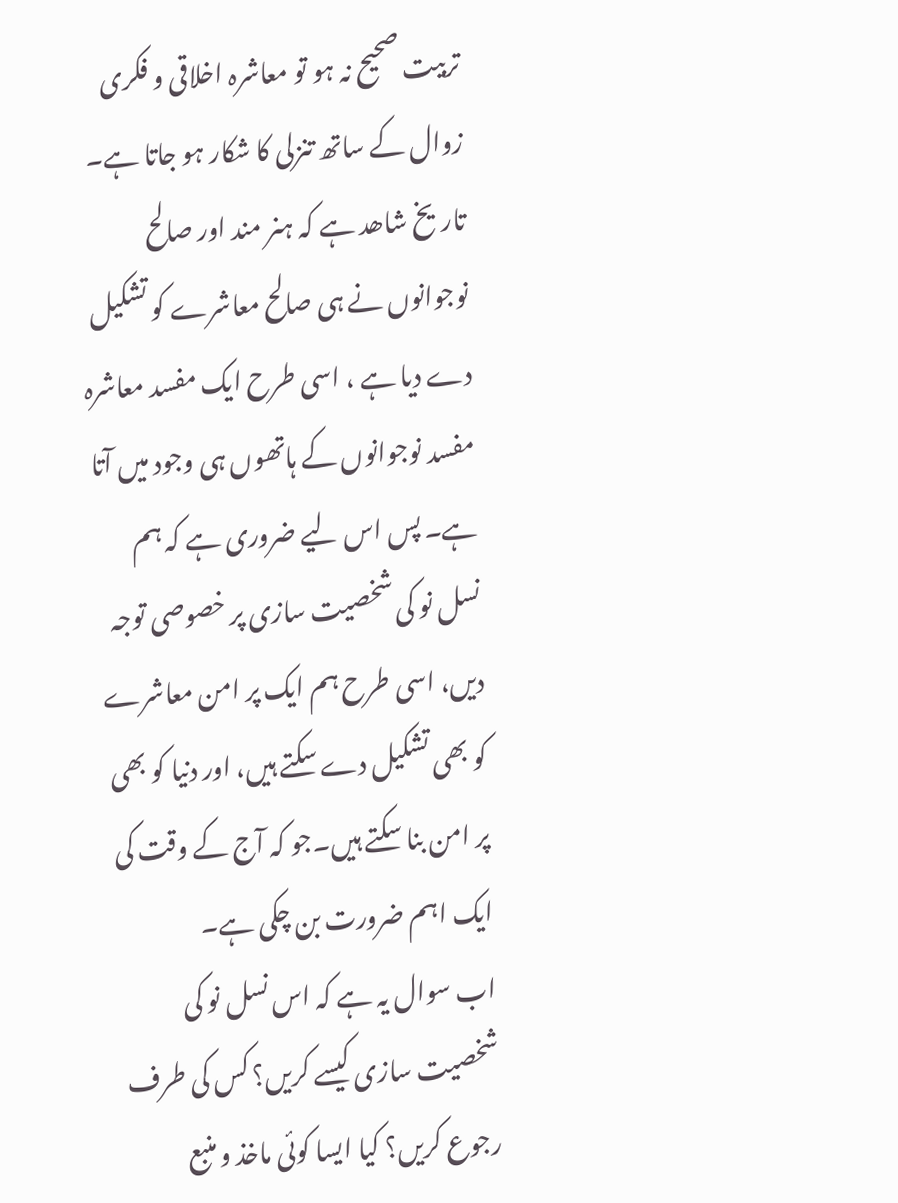تربیت صحیح نہ ہو تو معاشرہ اخلاقی و فکری زوال کے ساتھ تنزلی کا شکار ہو جاتا ہے۔ تاریخ شاھد ہے کہ ہنر مند اور صالح نوجوانوں نے ہی صالح معاشرے کو تشکیل دے دیا ہے ، اسی طرح ایک مفسد معاشرہ مفسد نوجوانوں کے ہاتھوں ہی وجود میں آتا ہے۔ پس اس لیے ضروری ہے کہ ہم نسل نو کی شخصیت سازی پر خصوصی توجہ دیں، اسی طرح ہم ایک پر امن معاشرے کو بھی تشکیل دے سکتے ہیں، اور دنیا کو بھی پر امن بنا سکتے ہیں۔جو کہ آج کے وقت کی ایک اہم ضرورت بن چکی ہے۔
اب سوال یہ ہے کہ اس نسل نو کی شخصیت سازی کیسے کریں؟ کس کی طرف رجوع کریں؟ کیا ایسا کوئی ماخذ و منبع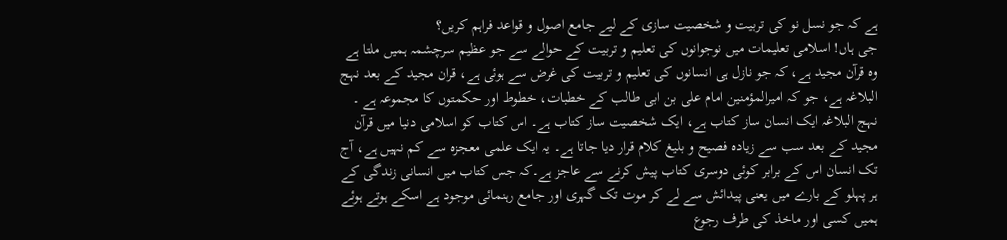ہے کہ جو نسل نو کی تربیت و شخصیت سازی کے لیے جامع اصول و قواعد فراہم کریں؟
جی ہاں! اسلامی تعلیمات میں نوجوانوں کی تعلیم و تربیت کے حوالے سے جو عظیم سرچشمہ ہمیں ملتا ہے وہ قرآن مجید ہے، کہ جو نازل ہی انسانوں کی تعلیم و تربیت کی غرض سے ہوئی ہے، قران مجید کے بعد نہج البلاغہ ہے، جو کہ امیرالمؤمنین امام علی بن ابی طالب کے خطبات، خطوط اور حکمتوں کا مجموعہ ہے ۔ نہج البلاغہ ایک انسان ساز کتاب ہے، ایک شخصیت ساز کتاب ہے۔ اس کتاب کو اسلامی دنیا میں قرآن مجید کے بعد سب سے زیادہ فصیح و بلیغ کلام قرار دیا جاتا ہے۔ یہ ایک علمی معجزہ سے کم نہیں ہے، آج تک انسان اس کے برابر کوئی دوسری کتاب پیش کرنے سے عاجز ہے۔کہ جس کتاب میں انسانی زندگی کے ہر پہلو کے بارے میں یعنی پیدائش سے لے کر موت تک گہری اور جامع رہنمائی موجود ہے اسکے ہوتے ہوئے ہمیں کسی اور ماخذ کی طرف رجوع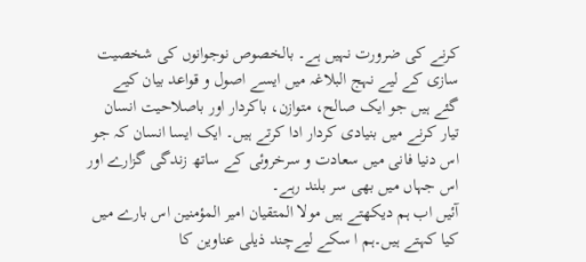کرنے کی ضرورت نہیں ہے۔ بالخصوص نوجوانوں کی شخصیت سازی کے لیے نہج البلاغہ میں ایسے اصول و قواعد بیان کیے گئے ہیں جو ایک صالح، متوازن، باکردار اور باصلاحیت انسان تیار کرنے میں بنیادی کردار ادا کرتے ہیں۔ ایک ایسا انسان کہ جو اس دنیا فانی میں سعادت و سرخروئی کے ساتھ زندگی گزارے اور اس جہاں میں بھی سر بلند رہے۔
آئیں اب ہم دیکھتے ہیں مولا المتقیان امیر المؤمنین اس بارے میں کیا کہتے ہیں۔ہم ا سکے لیےچند ذیلی عناوین کا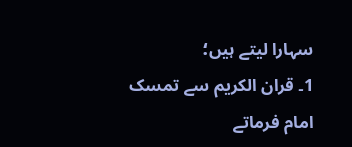سہارا لیتے ہیں؛
1۔ قران الکریم سے تمسک
امام فرماتے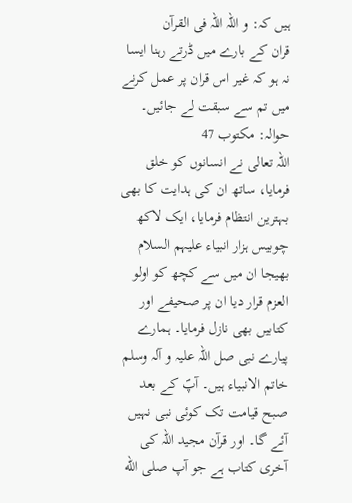ہیں کہ: و اللہ اللہ فی القرآن
قران کے بارے میں ڈرتے رہنا ایسا نہ ہو کہ غیر اس قران پر عمل کرنے میں تم سے سبقت لے جائیں۔
حوالہ: مکتوب 47
اللہ تعالی نے انسانوں کو خلق فرمایا، ساتھ ان کی ہدایت کا بھی بہترین انتظام فرمایا، ایک لاکھ چوبیس ہزار انبیاء علیہم السلام بھیجا ان میں سے کچھ کو اولو العزم قرار دیا ان پر صحیفے اور کتابیں بھی نازل فرمایا۔ ہمارے پیارے نبی صل اللہ علیہ و آلہ وسلم خاتم الانبیاء ہیں۔ آپؐ کے بعد صبح قیامت تک کوئی نبی نہیں آئے گا۔ اور قرآن مجید اللہ کی آخری کتاب ہے جو آپ صلى الله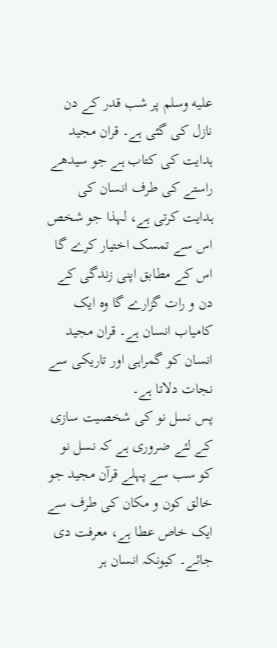عليه وسلم پر شب قدر کے دن نازل کی گئی ہے۔ قران مجید ہدایت کی کتاب ہے جو سیدھے راستے کی طرف انسان کی ہدایت کرتی ہے، لہذا جو شخص اس سے تمسک اختیار کرے گا اس کے مطابق اپنی زندگی کے دن و رات گزارے گا وہ ایک کامیاب انسان ہے۔ قران مجید انسان کو گمراہی اور تاریکی سے نجات دلاتا ہے۔
پس نسل نو کی شخصیت سازی کے لئے ضروری ہے کہ نسل نو کو سب سے پہلے قرآن مجید جو خالق کون و مکان کی طرف سے ایک خاص عطا ہے، معرفت دی جائے۔ کیونکہ انسان ہر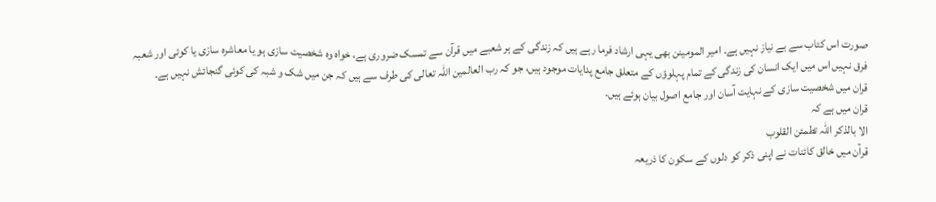صورت اس کتاب سے بے نیاز نہیں ہے۔ امیر المومینن بھی یہی ارشاد فرما رہے ہیں کہ زندگی کے ہر شعبے میں قرآن سے تمسک ضروری ہے، خواہ وہ شخصیت سازی ہو یا معاشرہ سازی یا کوئی اور شعبہ فرق نہیں اس میں ایک انسان کی زندگی کے تمام پہلوؤں کے متعلق جامع پدایات موجود ہیں، جو کہ رب العالمین اللہ تعالی کی طرف سے ہیں کہ جن میں شک و شبہ کی کوئی گنجائش نہیں ہے۔
قران میں شخصیت سازی کے نہایت آسان اور جامع اصول بیان ہوئے ہیں۔
قران میں ہے کہ
الا بالذکر اللہ تطمئن القلوب
قرآن میں خالق کائنات نے اپنی ذکر کو دلوں کے سکون کا ذریعہ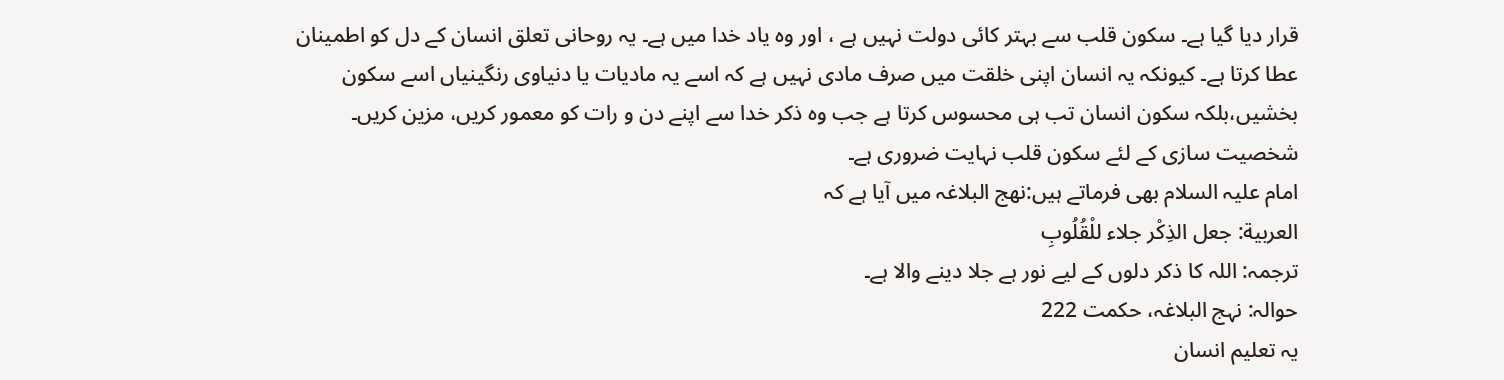قرار دیا گیا ہے۔ سکون قلب سے بہتر کائی دولت نہیں ہے ، اور وہ یاد خدا میں ہے۔ یہ روحانی تعلق انسان کے دل کو اطمینان عطا کرتا ہے۔ کیونکہ یہ انسان اپنی خلقت میں صرف مادی نہیں ہے کہ اسے یہ مادیات یا دنیاوی رنگینیاں اسے سکون بخشیں،بلکہ سکون انسان تب ہی محسوس کرتا ہے جب وہ ذکر خدا سے اپنے دن و رات کو معمور کریں، مزین کریں۔ شخصیت سازی کے لئے سکون قلب نہایت ضروری ہے۔
امام علیہ السلام بھی فرماتے ہیں:نھج البلاغہ میں آیا ہے کہ
العربية: جعل الذِكْر جلاء للْقُلُوبِ
ترجمہ: اللہ کا ذکر دلوں کے لیے نور ہے جلا دینے والا ہے۔
حوالہ: نہج البلاغہ، حکمت 222
یہ تعلیم انسان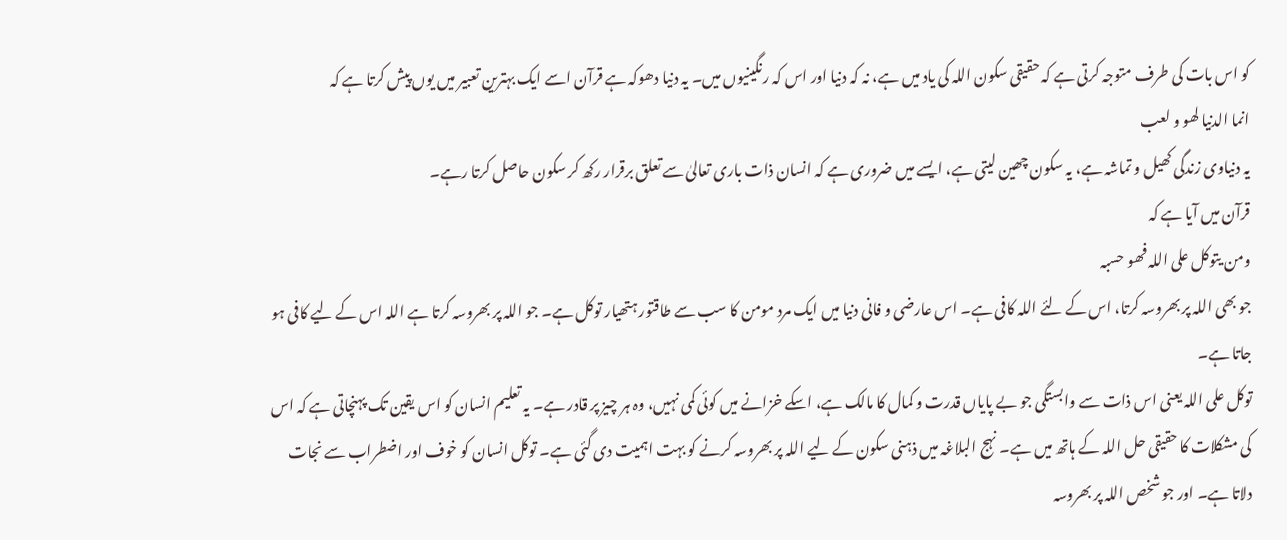کو اس بات کی طرف متوجہ کرتی ہے کہ حقیقی سکون اللہ کی یاد میں ہے، نہ کہ دنیا اور اس کہ رنگینیوں میں۔ یہ دنیا دھوکہ ہے قرآن اسے ایک بہترین تعبیر میں یوں پیش کرتا ہے کہ
انما الدنیا لھو و لعب
یہ دنیاوی زندگی کھیل و تماشہ ہے، یہ سکون چھین لیتی ہے، ایسے میں ضروری ہے کہ انسان ذات باری تعالیٰ سے تعلق برقرار رکھ کر سکون حاصل کرتا رہے۔
قرآن میں آیا ہے کہ
ومن یتوکل علی اللہ فھو حسبہ
جو بھی اللہ پر بھروسہ کرتا، اس کے لئے اللہ کافی ہے۔ اس عارضی و فانی دنیا میں ایک مرد مومن کا سب سے طاقتور ہتھیار توکل ہے۔ جو اللہ پر بھروسہ کرتا ہے اللہ اس کے لیے کافی ہو جاتا ہے۔
توکل علی اللہ یعنی اس ذات سے وابستگی جو بے پایاں قدرت و کمال کا مالک ہے، اسکے خزانے میں کوئی کمی نہیں، وہ ہر چیز پر قادر ہے۔ یہ تعلیم انسان کو اس یقین تک پہنچاتی ہے کہ اس کی مشکلات کا حقیقی حل اللہ کے ہاتھ میں ہے۔ نہج البلاغہ میں ذہنی سکون کے لیے اللہ پر بھروسہ کرنے کو بہت اہمیت دی گئی ہے۔ توکل انسان کو خوف اور اضطراب سے نجات دلاتا ہے۔ اور جو شخص اللہ پر بھروسہ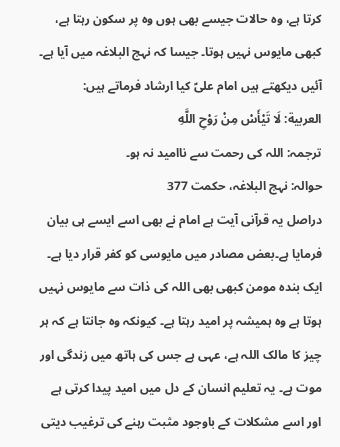کرتا ہے، وہ حالات جیسے بھی ہوں وہ پر سکون رہتا ہے، کبھی مایوس نہیں ہوتا۔ جیسا کہ نہج البلاغہ میں آیا ہے۔
آئیں دیکھتے ہیں امام علیؑ کیا ارشاد فرماتے ہیں:
العربية: لَا تَيْأَسْ مِنْ رَوْحِ اللَّهِ
ترجمہ: اللہ کی رحمت سے ناامید نہ ہو۔
حوالہ: نہج البلاغہ، حکمت 377
دراصل یہ قرآنی آیت ہے امام نے بھی اسے ایسے ہی بیان فرمایا ہے۔بعض مصادر میں مایوسی کو کفر قرار دیا ہے۔ ایک بندہ مومن کبھی بھی اللہ کی ذات سے مایوس نہیں ہوتا ہے وہ ہمیشہ پر امید رہتا ہے۔ کیونکہ وہ جانتا ہے کہ ہر چیز کا مالک اللہ ہے، عہی ہے جس کی ہاتھ میں زندگی اور موت ہے۔ یہ تعلیم انسان کے دل میں امید پیدا کرتی ہے اور اسے مشکلات کے باوجود مثبت رہنے کی ترغیب دیتی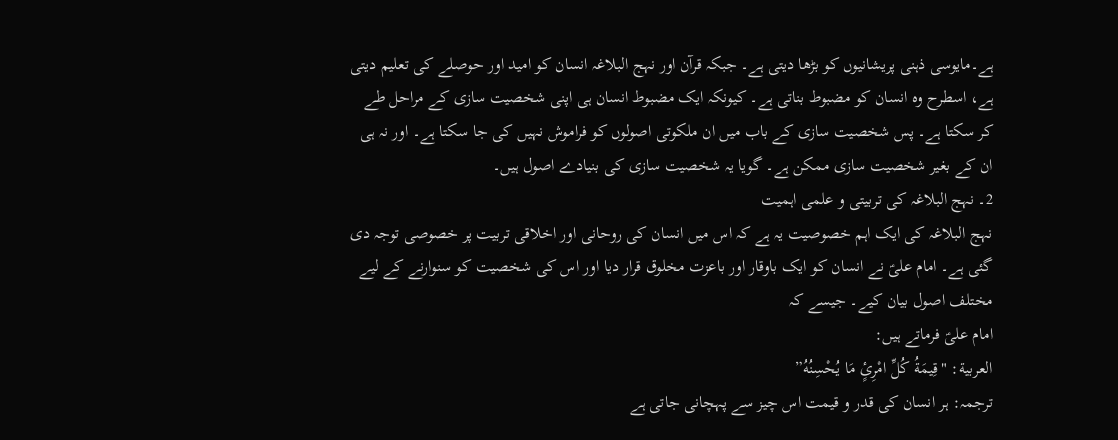ہے۔مایوسی ذہنی پریشانیوں کو بڑھا دیتی ہے۔ جبکہ قرآن اور نہج البلاغہ انسان کو امید اور حوصلے کی تعلیم دیتی ہے، اسطرح وہ انسان کو مضبوط بناتی ہے۔ کیونکہ ایک مضبوط انسان ہی اپنی شخصیت سازی کے مراحل طے کر سکتا ہے۔ پس شخصیت سازی کے باب میں ان ملکوتی اصولوں کو فراموش نہیں کی جا سکتا ہے۔ اور نہ ہی ان کے بغیر شخصیت سازی ممکن ہے۔ گویا یہ شخصیت سازی کی بنیادے اصول ہیں۔
2۔ نہج البلاغہ کی تربیتی و علمی اہمیت
نہج البلاغہ کی ایک اہم خصوصیت یہ ہے کہ اس میں انسان کی روحانی اور اخلاقی تربیت پر خصوصی توجہ دی گئی ہے۔ امام علیؑ نے انسان کو ایک باوقار اور باعزت مخلوق قرار دیا اور اس کی شخصیت کو سنوارنے کے لیے مختلف اصول بیان کیے۔ جیسے کہ
امام علیؑ فرماتے ہیں:
العربية: "قِيمَةُ كُلِّ امْرِئٍ مَا يُحْسِنُهُ”
ترجمہ: ہر انسان کی قدر و قیمت اس چیز سے پہچانی جاتی ہے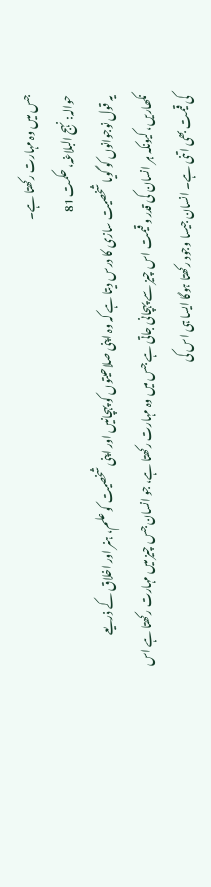جس میں وہ مہارت رکھتا ہے۔
حوالہ: نہج البلاغہ، حکمت 81
یہ قول نوجوانوں کو گویا شخصیت سازی کا درس دیتا ہے کہ وہ اپنی صلاحیتوں کو پہچانیں اور اپنی شخصیت کو علم، ہنر اور اخلاق کے ذریعے نکھاریں، کیونکہ ہر انسان کی قدر و قیمت اس چیز سے پہچانی جاتی ہے جس میں وہ مہارت رکھتا ہے، جو انسان جس چیز میں مہارت رکھتا ہے اس کی قیمت بھی اتنی ہے۔ انسان جیسا وجود رکھتا ہوگا ایسا ہی اس کی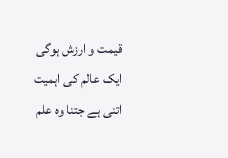قیمت و ارزش ہوگی ایک عالم کی اہمیت اتنی ہے جتنا وہ علم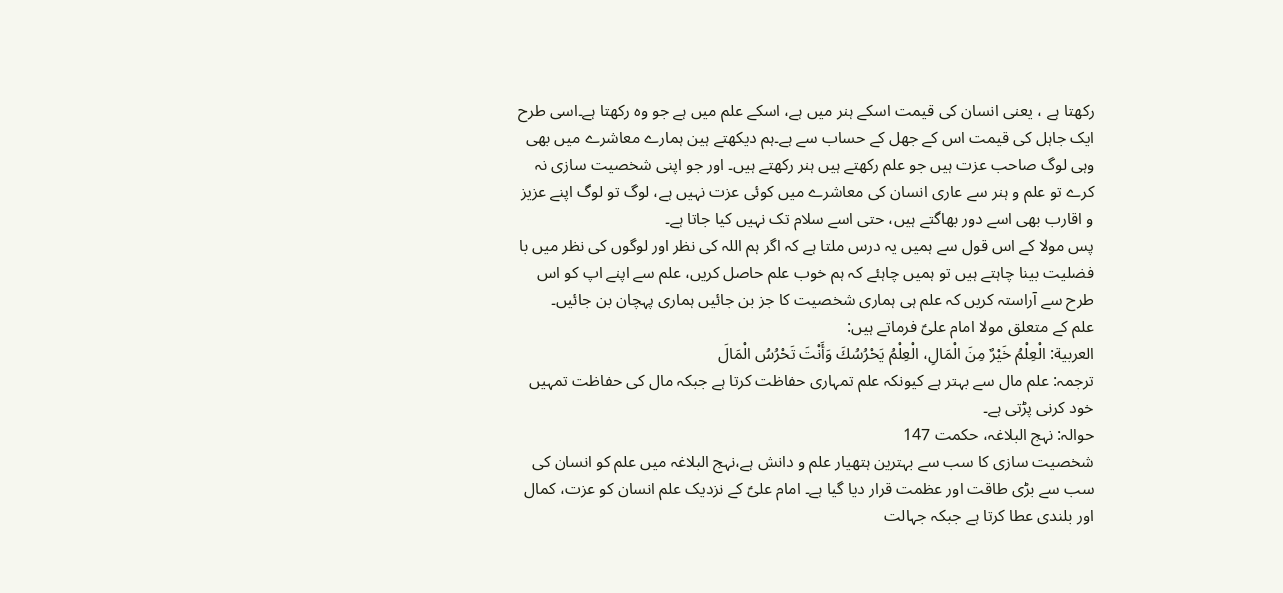رکھتا ہے ، یعنی انسان کی قیمت اسکے ہنر میں ہے، اسکے علم میں ہے جو وہ رکھتا ہے۔اسی طرح ایک جاہل کی قیمت اس کے جھل کے حساب سے ہے۔ہم دیکھتے ہین ہمارے معاشرے میں بھی وہی لوگ صاحب عزت ہیں جو علم رکھتے ہیں ہنر رکھتے ہیں۔ اور جو اپنی شخصیت سازی نہ کرے تو علم و ہنر سے عاری انسان کی معاشرے میں کوئی عزت نہیں ہے، لوگ تو لوگ اپنے عزیز و اقارب بھی اسے دور بھاگتے ہیں، حتی اسے سلام تک نہیں کیا جاتا ہے۔
پس مولا کے اس قول سے ہمیں یہ درس ملتا ہے کہ اگر ہم اللہ کی نظر اور لوگوں کی نظر میں با فضلیت بینا چاہتے ہیں تو ہمیں چاہئے کہ ہم خوب علم حاصل کریں، علم سے اپنے اپ کو اس طرح سے آراستہ کریں کہ علم ہی ہماری شخصیت کا جز بن جائیں ہماری پہچان بن جائیں۔
علم کے متعلق مولا امام علیؑ فرماتے ہیں:
العربية: الْعِلْمُ خَيْرٌ مِنَ الْمَالِ، الْعِلْمُ يَحْرُسُكَ وَأَنْتَ تَحْرُسُ الْمَالَ
ترجمہ: علم مال سے بہتر ہے کیونکہ علم تمہاری حفاظت کرتا ہے جبکہ مال کی حفاظت تمہیں خود کرنی پڑتی ہے۔
حوالہ: نہج البلاغہ، حکمت 147
شخصیت سازی کا سب سے بہترین ہتھیار علم و دانش ہے،نہج البلاغہ میں علم کو انسان کی سب سے بڑی طاقت اور عظمت قرار دیا گیا ہے۔ امام علیؑ کے نزدیک علم انسان کو عزت، کمال اور بلندی عطا کرتا ہے جبکہ جہالت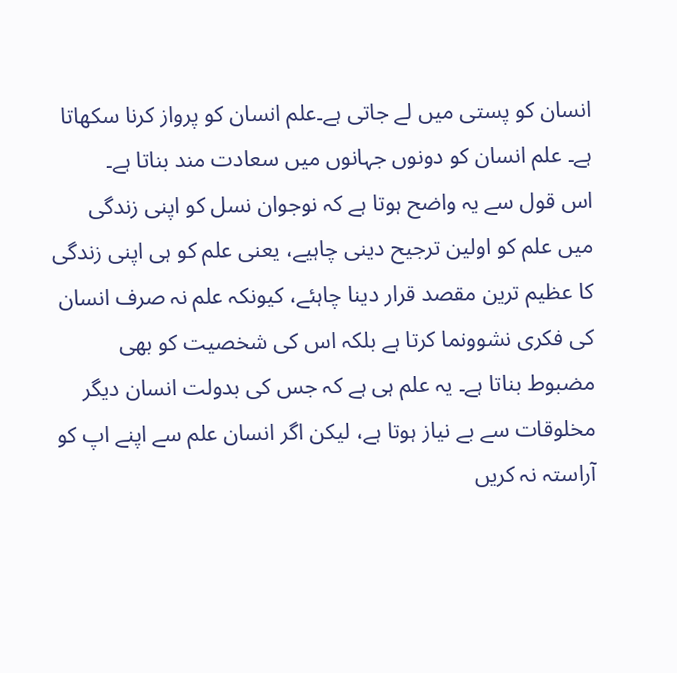انسان کو پستی میں لے جاتی ہے۔علم انسان کو پرواز کرنا سکھاتا ہے۔ علم انسان کو دونوں جہانوں میں سعادت مند بناتا ہے۔
اس قول سے یہ واضح ہوتا ہے کہ نوجوان نسل کو اپنی زندگی میں علم کو اولین ترجیح دینی چاہیے، یعنی علم کو ہی اپنی زندگی کا عظیم ترین مقصد قرار دینا چاہئے، کیونکہ علم نہ صرف انسان کی فکری نشوونما کرتا ہے بلکہ اس کی شخصیت کو بھی مضبوط بناتا ہے۔ یہ علم ہی ہے کہ جس کی بدولت انسان دیگر مخلوقات سے بے نیاز ہوتا ہے، لیکن اگر انسان علم سے اپنے اپ کو آراستہ نہ کریں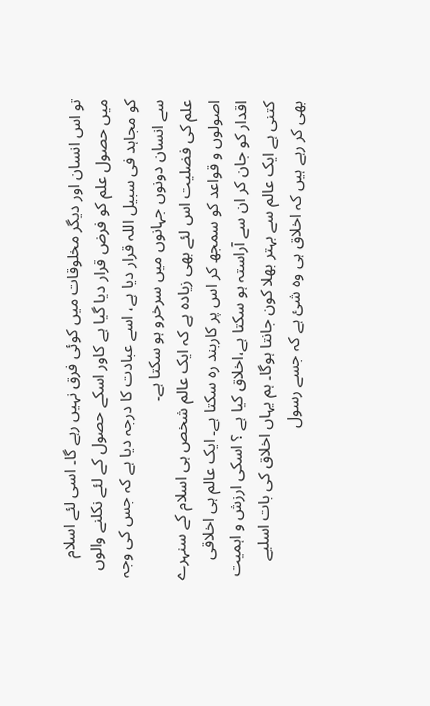تو اس انسان اور دیگر مخلوقات میں کوئی فرق نہیں رہے گا۔ اسی لئے اسلام میں حصول علم کو فرض قرار دیا گیا ہے کاور اسکے حصول کے لئے نکلنے والوں کو مجاہد فی سبیل اللہ قرار دیا ہے، اسے عبادت کا درجہ دیا ہے کہ جس کی وجہ سے انسان دونوں جہانوں میں سرخرو ہو سکتا ہے۔
علم کی فضلیت اس لئے بھی زیادہ ہے کہ ایک عالم شخص ہی اسلام کے سنہرے اصولوں و قواعد کو سمجھ کر اس پر کاربند رہ سکتا ہے۔ ایک عالم ہی اخلاقی اقدار کو جان کر ان سے آراستہ ہو سکتا ہے،اخلاق کیا ہے ؟ اسکی ارزش و اہمیت کتنی ہے ایک عالم سے بہتر بھلا کون جانتا ہوگا۔ ہم یہاں اخلاق کی بات اسلیے بھی کر رہے ہیں کہ اخلاق ہی وہ شئ ہے کہ جسے رسول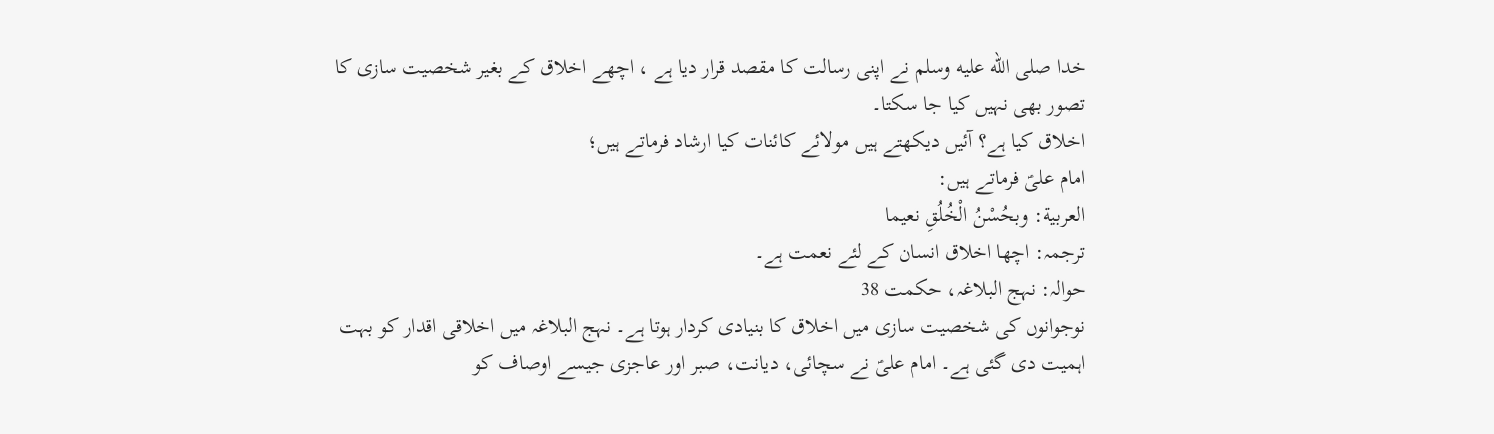خدا صلى الله عليه وسلم نے اپنی رسالت کا مقصد قرار دیا ہے ، اچھے اخلاق کے بغیر شخصیت سازی کا تصور بھی نہیں کیا جا سکتا۔
اخلاق کیا ہے؟ آئیں دیکھتے ہیں مولائے کائنات کیا ارشاد فرماتے ہیں؛
امام علیؑ فرماتے ہیں:
العربية: وبحُسْنُ الْخُلُقِ نعیما
ترجمہ: اچھا اخلاق انسان کے لئے نعمت ہے۔
حوالہ: نہج البلاغہ، حکمت 38
نوجوانوں کی شخصیت سازی میں اخلاق کا بنیادی کردار ہوتا ہے۔ نہج البلاغہ میں اخلاقی اقدار کو بہت اہمیت دی گئی ہے۔ امام علیؑ نے سچائی، دیانت، صبر اور عاجزی جیسے اوصاف کو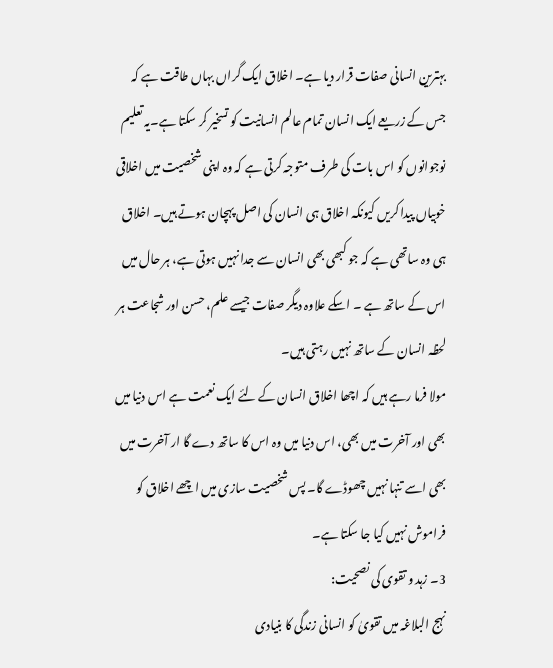بہترین انسانی صفات قرار دیا ہے۔ اخلاق ایک گراں بہاں طاقت ہے کہ جس کے زریعے ایک انسان تمام عالم انسانیت کو تسخیر کر سکتا ہے۔یہ تعلیم نوجوانوں کو اس بات کی طرف متوجہ کرتی ہے کہ وہ اپنی شخصیت میں اخلاقی خوبیاں پیدا کریں کیونکہ اخلاق ہی انسان کی اصل پہچان ہوتے ہیں۔ اخلاق ہی وہ ساتھی ہے کہ جو کبھی بھی انسان سے جدا نہیں ہوتی ہے، ہر حال میں اس کے ساتھ ہے ۔ اسکے علاوہ دیگر صفات جیسے علم، حسن اور شجاعت ہر لحظہ انسان کے ساتھ نہیں رہتی ہیں۔
مولا فرما رہے ہیں کہ اچھا اخلاق انسان کے لئے ایک نعمت ہے اس دنیا میں بھی اور آخرت میں بھی، اس دنیا میں وہ اس کا ساتھ دے گا ار آخرت میں بھی اسے تنہا نہیں چھوڈے گا۔ پس شخصیت سازی میں اچھے اخلاق کو فراموش نہیں کیا جا سکتا ہے۔
3۔ زہد و تقوی کی نصحیت:
نہج البلاغہ میں تقویٰ کو انسانی زندگی کا بنیادی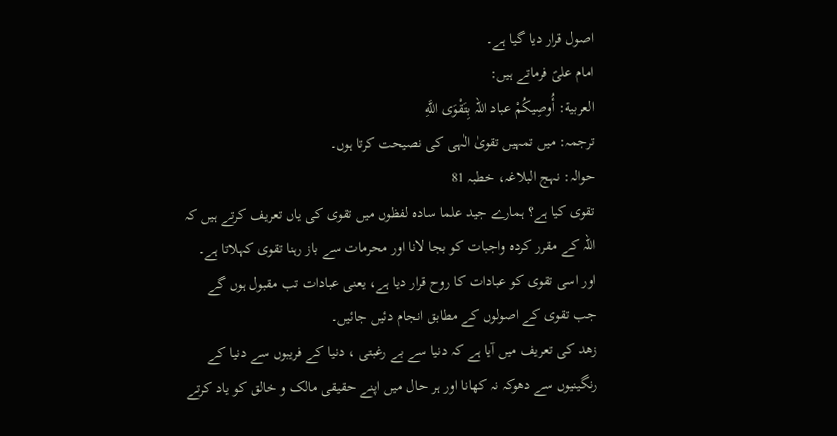اصول قرار دیا گیا ہے۔
امام علیؑ فرماتے ہیں:
العربية: أُوصِيكُمْ عباد اللہ بِتَقْوَى اللَّهِ
ترجمہ: میں تمہیں تقویٰ الٰہی کی نصیحت کرتا ہوں۔
حوالہ: نہج البلاغہ، خطبہ 81
تقوی کیا ہے؟ ہمارے جید علما سادہ لفظوں میں تقوی کی یاں تعریف کرتے ہیں کہ اللہ کے مقرر کردہ واجبات کو بجا لانا اور محرمات سے باز رہنا تقوی کہلاتا ہے۔ اور اسی تقوی کو عبادات کا روح قرار دیا ہے، یعنی عبادات تب مقبول ہوں گے جب تقوی کے اصولوں کے مطابق انجام دئیں جائیں۔
زھد کی تعریف میں آیا ہے کہ دنیا سے بے رغبتی ، دنیا کے فریبوں سے دنیا کے رنگینیوں سے دھوکہ نہ کھانا اور ہر حال میں اپنے حقیقی مالک و خالق کو یاد کرتے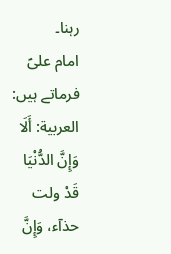رہنا۔
امام علیؑ فرماتے ہیں:
العربية: أَلَا وَإِنَّ الدُّنْيَا قَدْ ولت حذآء، وَإِنَّ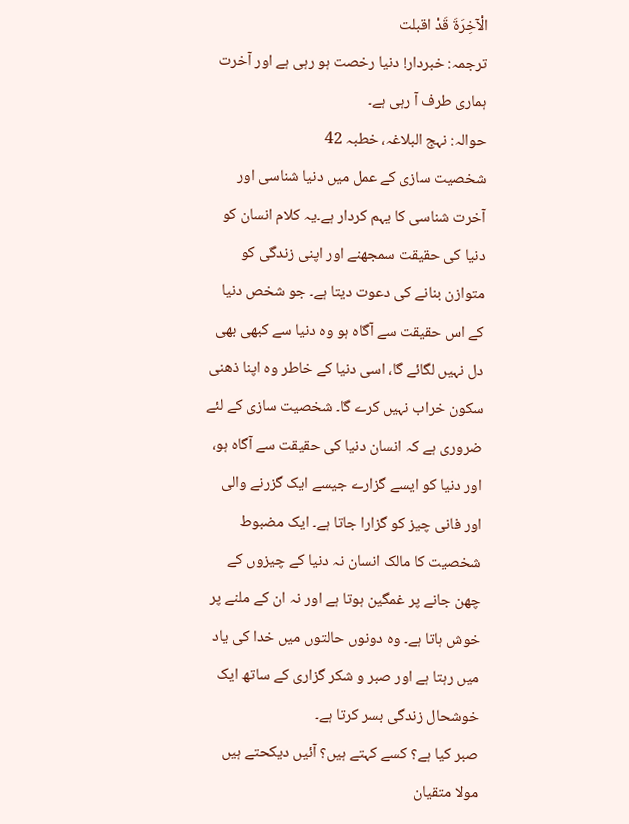الْآخِرَةَ قَدْ اقبلت
ترجمہ: خبردار! دنیا رخصت ہو رہی ہے اور آخرت ہماری طرف آ رہی ہے۔
حوالہ: نہج البلاغہ، خطبہ 42
شخصیت سازی کے عمل میں دنیا شناسی اور آخرت شناسی کا یہم کردار ہے۔یہ کلام انسان کو دنیا کی حقیقت سمجھنے اور اپنی زندگی کو متوازن بنانے کی دعوت دیتا ہے۔ جو شخص دنیا کے اس حقیقت سے آگاہ ہو وہ دنیا سے کبھی بھی دل نہیں لگائے گا، اسی دنیا کے خاطر وہ اپنا ذھنی سکون خراب نہیں کرے گا۔ شخصیت سازی کے لئے ضروری ہے کہ انسان دنیا کی حقیقت سے آگاہ ہو، اور دنیا کو ایسے گزارے جیسے ایک گزرنے والی اور فانی چیز کو گزارا جاتا ہے۔ ایک مضبوط شخصیت کا مالک انسان نہ دنیا کے چیزوں کے چھن جانے پر غمگین ہوتا ہے اور نہ ان کے ملنے پر خوش ہاتا ہے۔ وہ دونوں حالتوں میں خدا کی یاد میں رہتا ہے اور صبر و شکر گزاری کے ساتھ ایک خوشحال زندگی بسر کرتا ہے۔
صبر کیا ہے؟ کسے کہتے ہیں؟ آئیں دیکحتے ہیں مولا متقیان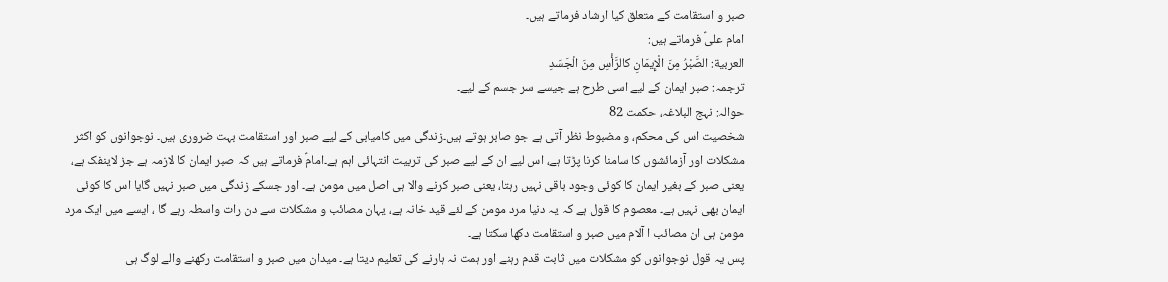صبر و استقامت کے متعلق کیا ارشاد فرماتے ہیں۔
امام علیؑ فرماتے ہیں:
العربية: الصَّبْرُ مِنَ الْإِيمَانِ کالرَّأْسِ مِنَ الْجَسَدِ
ترجمہ: صبر ایمان کے لیے اسی طرح ہے جیسے سر جسم کے لیے۔
حوالہ: نہج البلاغہ، حکمت 82
شخصیت اس کی محکم، و مضبوط نظر آتی ہے جو صابر ہوتے ہیں۔زندگی میں کامیابی کے لیے صبر اور استقامت بہت ضروری ہیں۔ نوجوانوں کو اکثر مشکلات اور آزمائشوں کا سامنا کرنا پڑتا ہے، اس لیے ان کے لیے صبر کی تربیت انتہائی اہم ہے۔امامؑ فرماتے ہیں کہ صبر ایمان کا لازمہ ہے جز لاینفک ہے، یعنی صبر کے بغیر ایمان کا کوئی وجود باقی نہیں رہتا، یعنی صبر کرنے والا ہی اصل میں مومن ہے۔ اور جسکے زندگی میں صبر نہیں گایا اس کا کوئی ایمان بھی نہیں ہے۔ معصوم کا قول ہے کہ یہ دنیا مرد مومن کے لئے قید خانہ ہے، یہان مصائب و مشکلات سے دن رات واسطہ رہے گا ، ایسے میں ایک مرد مومن ہی ان مصائب ا آلام میں صبر و استقامت دکھا سکتا ہے۔
پس یہ قول نوجوانوں کو مشکلات میں ثابت قدم رہنے اور ہمت نہ ہارنے کی تعلیم دیتا ہے۔ میدان میں صبر و استقامت رکھنے والے لوگ ہی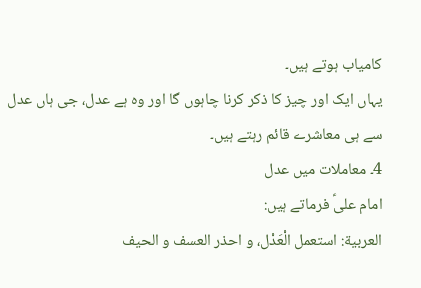کامیاب ہوتے ہیں۔
یہاں ایک اور چیز کا ذکر کرنا چاہوں گا اور وہ ہے عدل، جی ہاں عدل سے ہی معاشرے قائم رہتے ہیں۔
4۔ معاملات میں عدل
امام علیؑ فرماتے ہیں:
العربية: استعمل الْعَدْل، و احذر العسف و الحیف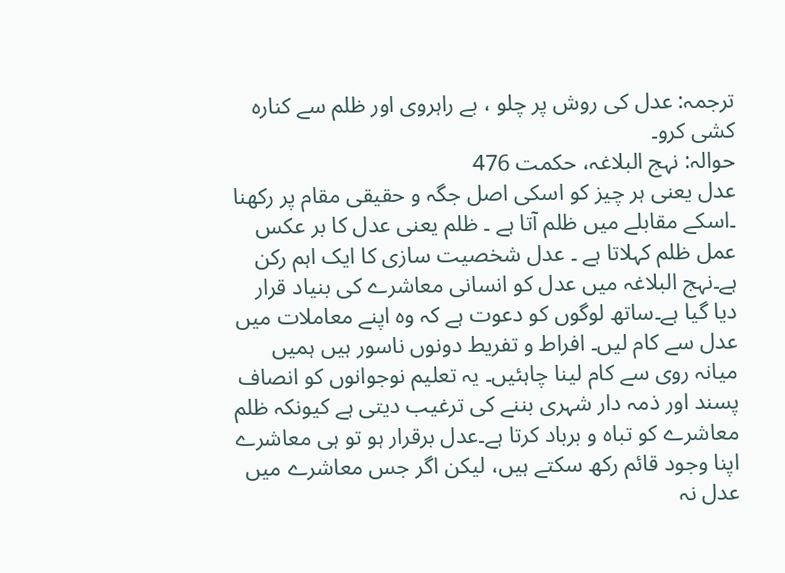ترجمہ: عدل کی روش پر چلو ، بے راہروی اور ظلم سے کنارہ کشی کرو۔
حوالہ: نہج البلاغہ، حکمت 476
عدل یعنی ہر چیز کو اسکی اصل جگہ و حقیقی مقام پر رکھنا ۔اسکے مقابلے میں ظلم آتا ہے ۔ ظلم یعنی عدل کا بر عکس عمل ظلم کہلاتا ہے ۔ عدل شخصیت سازی کا ایک اہم رکن ہے۔نہج البلاغہ میں عدل کو انسانی معاشرے کی بنیاد قرار دیا گیا ہے۔ساتھ لوگوں کو دعوت ہے کہ وہ اپنے معاملات میں عدل سے کام لیں۔ افراط و تفریط دونوں ناسور ہیں ہمیں میانہ روی سے کام لینا چاہئیں۔ یہ تعلیم نوجوانوں کو انصاف پسند اور ذمہ دار شہری بننے کی ترغیب دیتی ہے کیونکہ ظلم معاشرے کو تباہ و برباد کرتا ہے۔عدل برقرار ہو تو ہی معاشرے اپنا وجود قائم رکھ سکتے ہیں، لیکن اگر جس معاشرے میں عدل نہ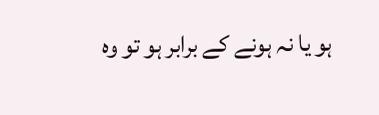ہو یا نہ ہونے کے برابر ہو تو وہ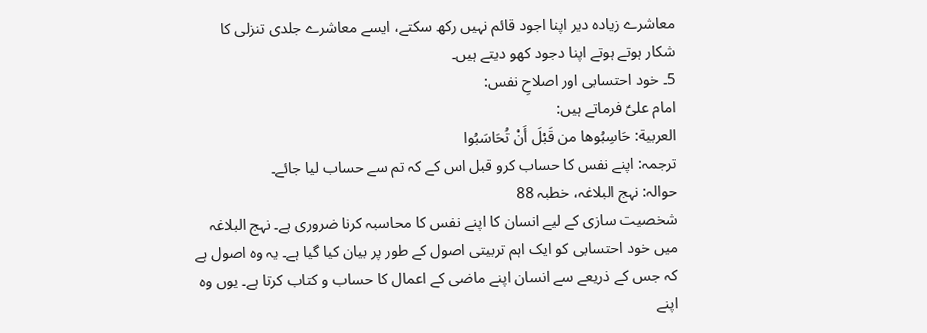معاشرے زیادہ دیر اپنا اجود قائم نہیں رکھ سکتے، ایسے معاشرے جلدی تنزلی کا شکار ہوتے ہوتے اپنا دجود کھو دیتے ہیں۔
5۔ خود احتسابی اور اصلاحِ نفس:
امام علیؑ فرماتے ہیں:
العربية: حَاسِبُوھا من قَبْلَ أَنْ تُحَاسَبُوا
ترجمہ: اپنے نفس کا حساب کرو قبل اس کے کہ تم سے حساب لیا جائے۔
حوالہ: نہج البلاغہ، خطبہ 88
شخصیت سازی کے لیے انسان کا اپنے نفس کا محاسبہ کرنا ضروری ہے۔ نہج البلاغہ میں خود احتسابی کو ایک اہم تربیتی اصول کے طور پر بیان کیا گیا ہے۔ یہ وہ اصول ہے کہ جس کے ذریعے سے انسان اپنے ماضی کے اعمال کا حساب و کتاب کرتا ہے۔ یوں وہ اپنے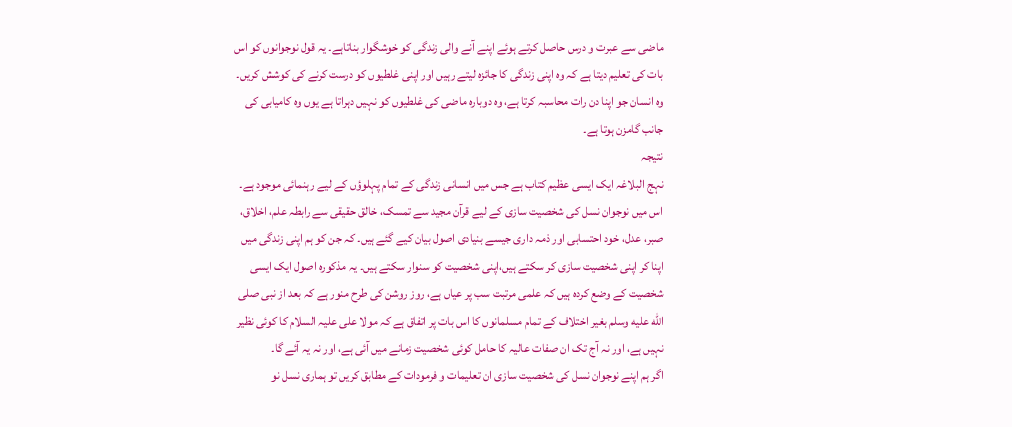ماضی سے عبرت و درس حاصل کرتے ہوئے اپنے آنے والی زندگی کو خوشگوار بناتاہے۔ یہ قول نوجوانوں کو اس بات کی تعلیم دیتا ہے کہ وہ اپنی زندگی کا جائزہ لیتے رہیں اور اپنی غلطیوں کو درست کرنے کی کوشش کریں۔ وہ انسان جو اپنا دن رات محاسبہ کرتا ہے، وہ دوبارہ ماضی کی غلطیوں کو نہیں دہراتا ہے یوں وہ کامیابی کی جانب گامزن ہوتا ہے۔
نتیجہ
نہج البلاغہ ایک ایسی عظیم کتاب ہے جس میں انسانی زندگی کے تمام پہلوؤں کے لیے رہنمائی موجود ہے۔ اس میں نوجوان نسل کی شخصیت سازی کے لیے قرآن مجید سے تمسک، خالق حقیقی سے رابطہ علم، اخلاق، صبر، عدل، خود احتسابی اور ذمہ داری جیسے بنیادی اصول بیان کیے گئے ہیں۔ کہ جن کو ہم اپنی زندگی میں اپنا کر اپنی شخصیت سازی کر سکتے ہیں،اپنی شخصیت کو سنوار سکتے ہیں۔ یہ مذکورہ اصول ایک ایسی شخصیت کے وضع کردہ ہیں کہ علمی مرتبت سب پر عیاں ہے، روز روشن کی طرح منور ہے کہ بعد از نبی صلى الله عليه وسلم بغیر اختلاف کے تمام مسلمانوں کا اس بات پر اتفاق ہے کہ مولا علی علیہ السلام کا کوئی نظیر نہیں ہے، اور نہ آج تک ان صفات عالیہ کا حامل کوئی شخصیت زمانے میں آئی ہے، اور نہ یہ آئے گا۔
اگر ہم اپنے نوجوان نسل کی شخصیت سازی ان تعلیمات و فرمودات کے مطابق کریں تو ہماری نسل نو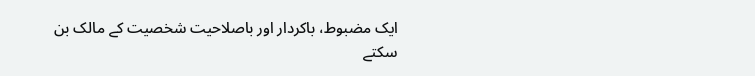ایک مضبوط، باکردار اور باصلاحیت شخصیت کے مالک بن سکتے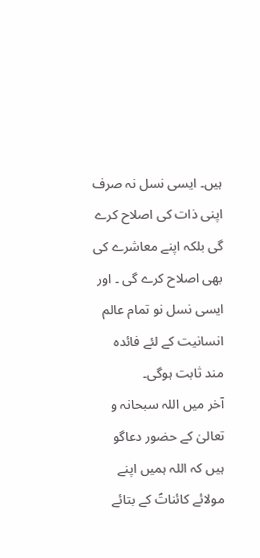ہیں۔ ایسی نسل نہ صرف اپنی ذات کی اصلاح کرے گی بلکہ اپنے معاشرے کی بھی اصلاح کرے گی ۔ اور ایسی نسل نو تمام عالم انسانیت کے لئے فائدہ مند ثابت ہوگی۔
آخر میں اللہ سبحانہ و تعالیٰ کے حضور دعاگو ہیں کہ اللہ ہمیں اپنے مولائے کائناتؑ کے بتائے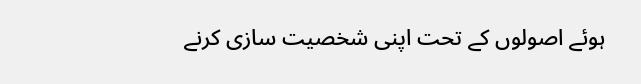ہوئے اصولوں کے تحت اپنی شخصیت سازی کرنے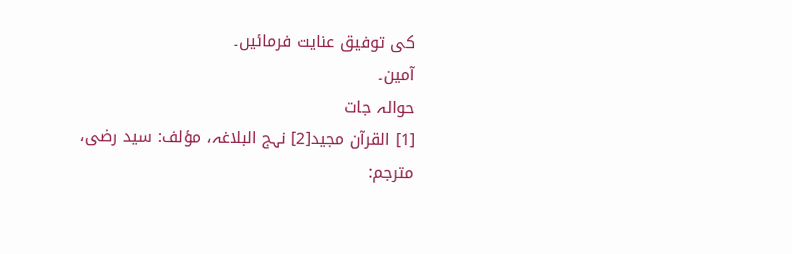کی توفیق عنایت فرمائیں۔
آمین۔
حوالہ جات
[1] القرآن مجید[2] نہج البلاغہ، مؤلف: سید رضی، مترجم: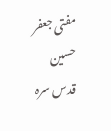مفتی جعفر حسین قدس سرہ